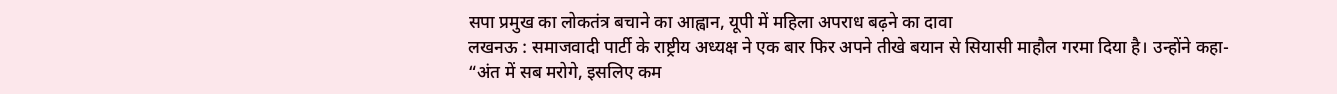सपा प्रमुख का लोकतंत्र बचाने का आह्वान, यूपी में महिला अपराध बढ़ने का दावा
लखनऊ : समाजवादी पार्टी के राष्ट्रीय अध्यक्ष ने एक बार फिर अपने तीखे बयान से सियासी माहौल गरमा दिया है। उन्होंने कहा- “अंत में सब मरोगे, इसलिए कम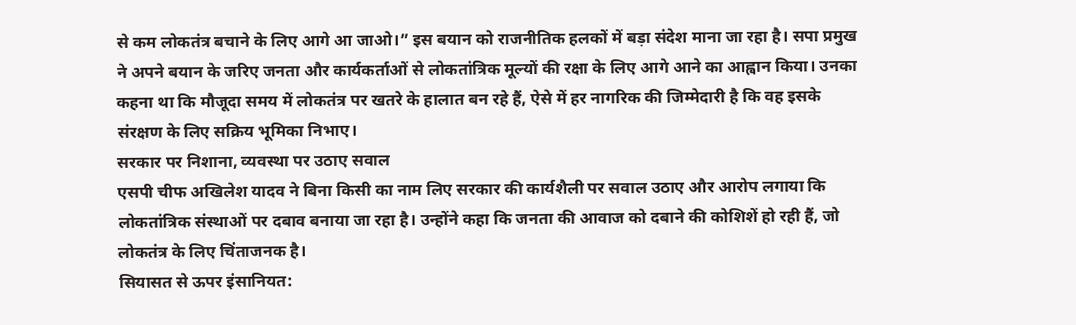से कम लोकतंत्र बचाने के लिए आगे आ जाओ।” इस बयान को राजनीतिक हलकों में बड़ा संदेश माना जा रहा है। सपा प्रमुख ने अपने बयान के जरिए जनता और कार्यकर्ताओं से लोकतांत्रिक मूल्यों की रक्षा के लिए आगे आने का आह्वान किया। उनका कहना था कि मौजूदा समय में लोकतंत्र पर खतरे के हालात बन रहे हैं, ऐसे में हर नागरिक की जिम्मेदारी है कि वह इसके संरक्षण के लिए सक्रिय भूमिका निभाए।
सरकार पर निशाना, व्यवस्था पर उठाए सवाल
एसपी चीफ अखिलेश यादव ने बिना किसी का नाम लिए सरकार की कार्यशैली पर सवाल उठाए और आरोप लगाया कि लोकतांत्रिक संस्थाओं पर दबाव बनाया जा रहा है। उन्होंने कहा कि जनता की आवाज को दबाने की कोशिशें हो रही हैं, जो लोकतंत्र के लिए चिंताजनक है।
सियासत से ऊपर इंसानियत: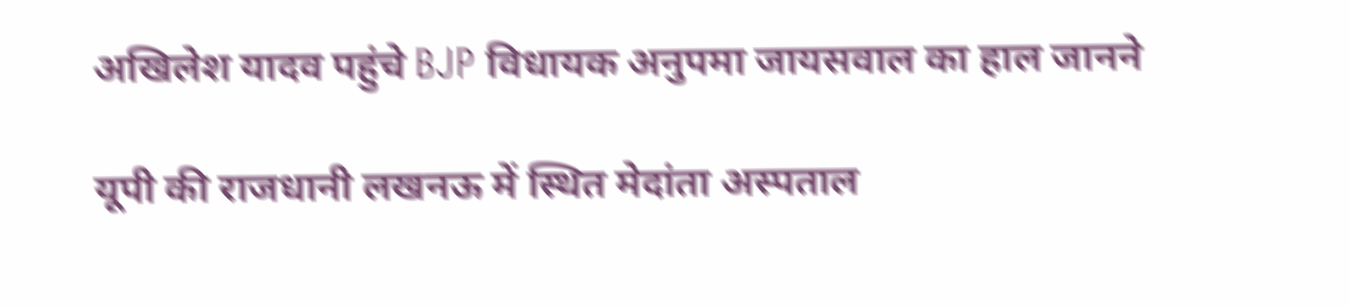अखिलेश यादव पहुंचे BJP विधायक अनुपमा जायसवाल का हाल जानने

यूपी की राजधानी लखनऊ में स्थित मेदांता अस्पताल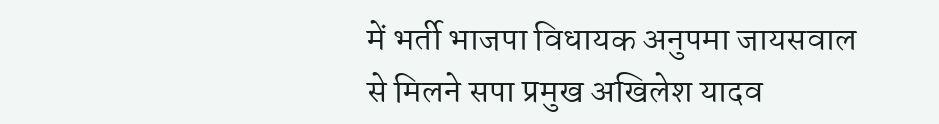में भर्ती भाजपा विधायक अनुपमा जायसवाल से मिलने सपा प्रमुख अखिलेश यादव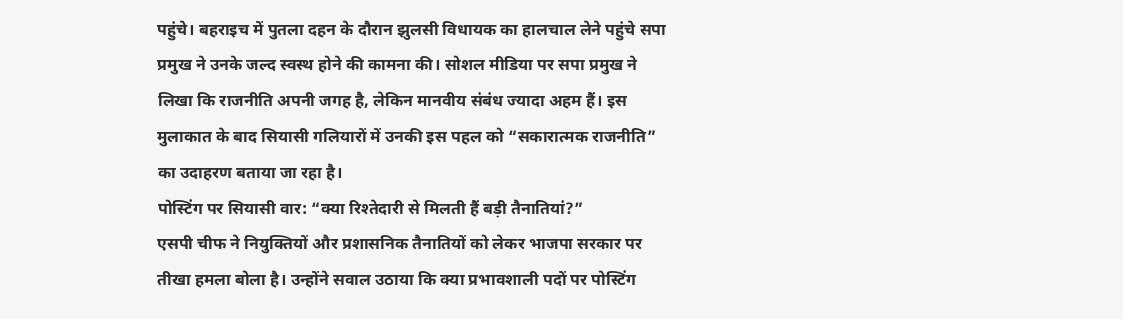पहुंचे। बहराइच में पुतला दहन के दौरान झुलसी विधायक का हालचाल लेने पहुंचे सपा प्रमुख ने उनके जल्द स्वस्थ होने की कामना की। सोशल मीडिया पर सपा प्रमुख ने लिखा कि राजनीति अपनी जगह है, लेकिन मानवीय संबंध ज्यादा अहम हैं। इस मुलाकात के बाद सियासी गलियारों में उनकी इस पहल को “सकारात्मक राजनीति” का उदाहरण बताया जा रहा है।
पोस्टिंग पर सियासी वार: “क्या रिश्तेदारी से मिलती हैं बड़ी तैनातियां?”
एसपी चीफ ने नियुक्तियों और प्रशासनिक तैनातियों को लेकर भाजपा सरकार पर तीखा हमला बोला है। उन्होंने सवाल उठाया कि क्या प्रभावशाली पदों पर पोस्टिंग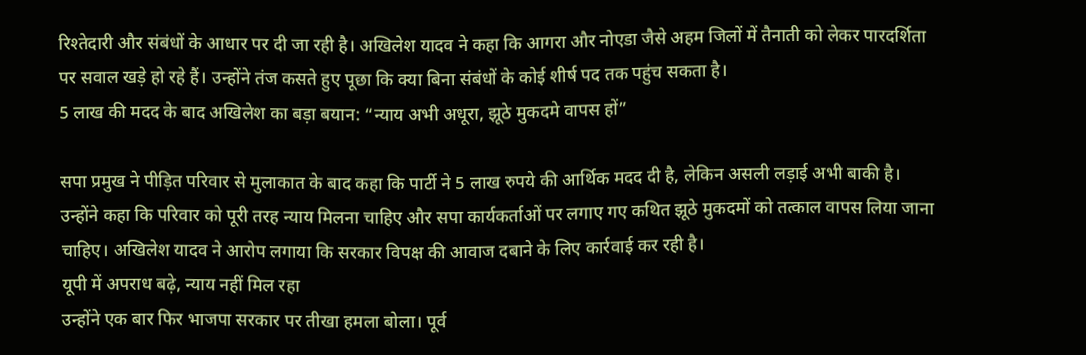रिश्तेदारी और संबंधों के आधार पर दी जा रही है। अखिलेश यादव ने कहा कि आगरा और नोएडा जैसे अहम जिलों में तैनाती को लेकर पारदर्शिता पर सवाल खड़े हो रहे हैं। उन्होंने तंज कसते हुए पूछा कि क्या बिना संबंधों के कोई शीर्ष पद तक पहुंच सकता है।
5 लाख की मदद के बाद अखिलेश का बड़ा बयान: “न्याय अभी अधूरा, झूठे मुकदमे वापस हों”

सपा प्रमुख ने पीड़ित परिवार से मुलाकात के बाद कहा कि पार्टी ने 5 लाख रुपये की आर्थिक मदद दी है, लेकिन असली लड़ाई अभी बाकी है।
उन्होंने कहा कि परिवार को पूरी तरह न्याय मिलना चाहिए और सपा कार्यकर्ताओं पर लगाए गए कथित झूठे मुकदमों को तत्काल वापस लिया जाना चाहिए। अखिलेश यादव ने आरोप लगाया कि सरकार विपक्ष की आवाज दबाने के लिए कार्रवाई कर रही है।
यूपी में अपराध बढ़े, न्याय नहीं मिल रहा
उन्होंने एक बार फिर भाजपा सरकार पर तीखा हमला बोला। पूर्व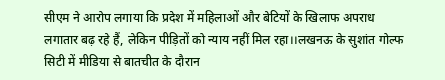सीएम ने आरोप लगाया कि प्रदेश में महिलाओं और बेटियों के खिलाफ अपराध लगातार बढ़ रहे हैं, लेकिन पीड़ितों को न्याय नहीं मिल रहा।।लखनऊ के सुशांत गोल्फ सिटी में मीडिया से बातचीत के दौरान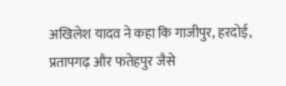अखिलेश यादव ने कहा कि गाजीपुर, हरदोई, प्रतापगढ़ और फतेहपुर जैसे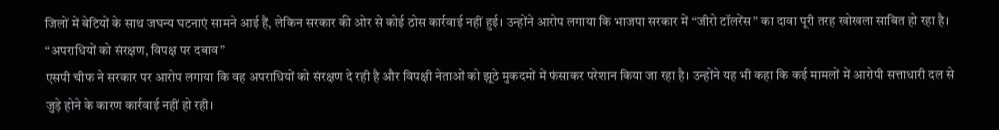जिलों में बेटियों के साथ जघन्य घटनाएं सामने आई हैं, लेकिन सरकार की ओर से कोई ठोस कार्रवाई नहीं हुई। उन्होंने आरोप लगाया कि भाजपा सरकार में “जीरो टॉलरेंस” का दावा पूरी तरह खोखला साबित हो रहा है।
“अपराधियों को संरक्षण, विपक्ष पर दबाव”
एसपी चीफ ने सरकार पर आरोप लगाया कि वह अपराधियों को संरक्षण दे रही है और विपक्षी नेताओं को झूठे मुकदमों में फंसाकर परेशान किया जा रहा है। उन्होंने यह भी कहा कि कई मामलों में आरोपी सत्ताधारी दल से जुड़े होने के कारण कार्रवाई नहीं हो रही।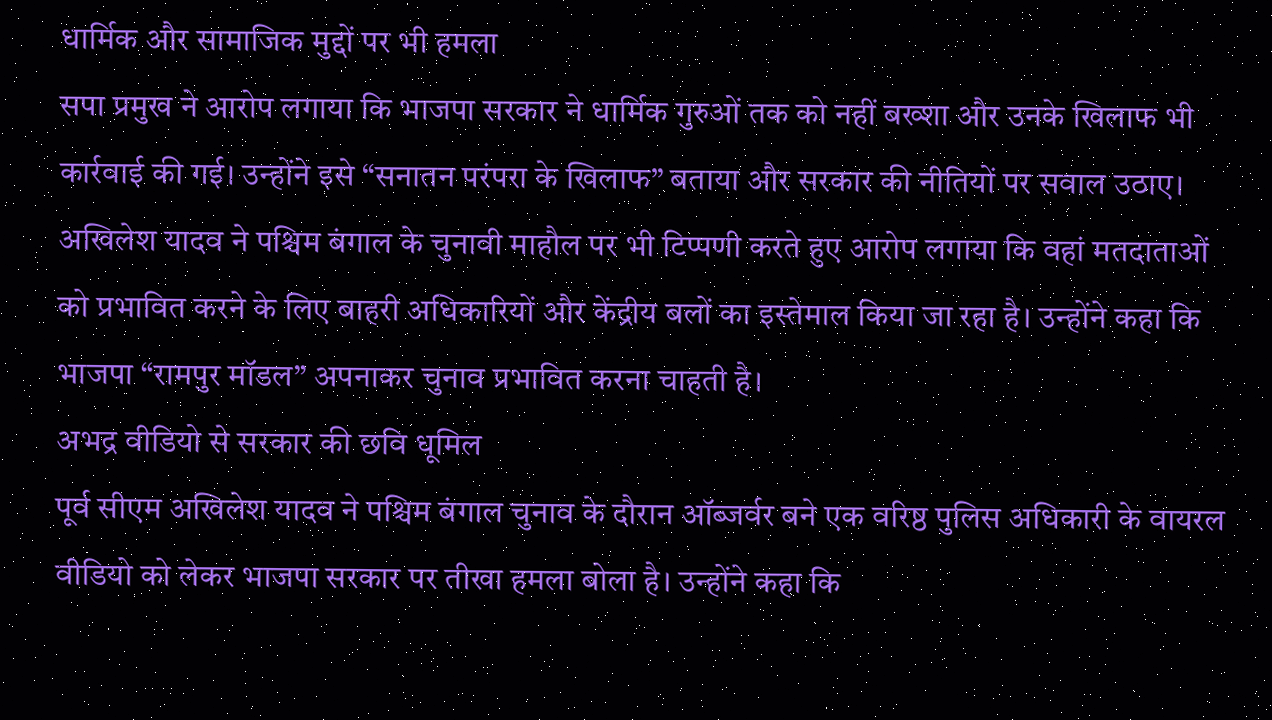धार्मिक और सामाजिक मुद्दों पर भी हमला
सपा प्रमुख ने आरोप लगाया कि भाजपा सरकार ने धार्मिक गुरुओं तक को नहीं बख्शा और उनके खिलाफ भी कार्रवाई की गई। उन्होंने इसे “सनातन परंपरा के खिलाफ” बताया और सरकार की नीतियों पर सवाल उठाए। अखिलेश यादव ने पश्चिम बंगाल के चुनावी माहौल पर भी टिप्पणी करते हुए आरोप लगाया कि वहां मतदाताओं को प्रभावित करने के लिए बाहरी अधिकारियों और केंद्रीय बलों का इस्तेमाल किया जा रहा है। उन्होंने कहा कि भाजपा “रामपुर मॉडल” अपनाकर चुनाव प्रभावित करना चाहती है।
अभद्र वीडियो से सरकार की छवि धूमिल
पूर्व सीएम अखिलेश यादव ने पश्चिम बंगाल चुनाव के दौरान ऑब्जर्वर बने एक वरिष्ठ पुलिस अधिकारी के वायरल वीडियो को लेकर भाजपा सरकार पर तीखा हमला बोला है। उन्होंने कहा कि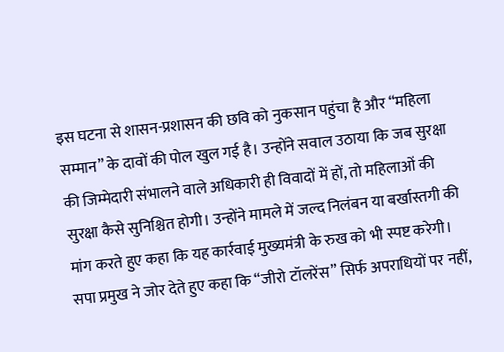इस घटना से शासन-प्रशासन की छवि को नुकसान पहुंचा है और “महिला सम्मान” के दावों की पोल खुल गई है। उन्होंने सवाल उठाया कि जब सुरक्षा की जिम्मेदारी संभालने वाले अधिकारी ही विवादों में हों, तो महिलाओं की सुरक्षा कैसे सुनिश्चित होगी। उन्होंने मामले में जल्द निलंबन या बर्खास्तगी की मांग करते हुए कहा कि यह कार्रवाई मुख्यमंत्री के रुख को भी स्पष्ट करेगी। सपा प्रमुख ने जोर देते हुए कहा कि “जीरो टॉलरेंस” सिर्फ अपराधियों पर नहीं,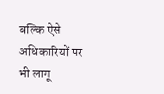बल्कि ऐसे अधिकारियों पर भी लागू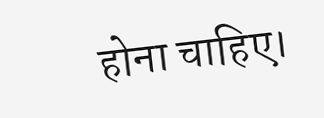होना चाहिए।